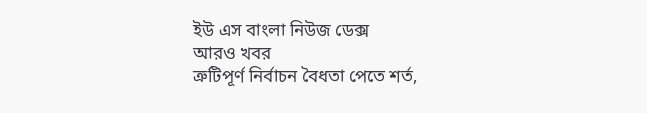ইউ এস বাংলা নিউজ ডেক্স
আরও খবর
ত্রুটিপূর্ণ নির্বাচন বৈধতা পেতে শর্ত,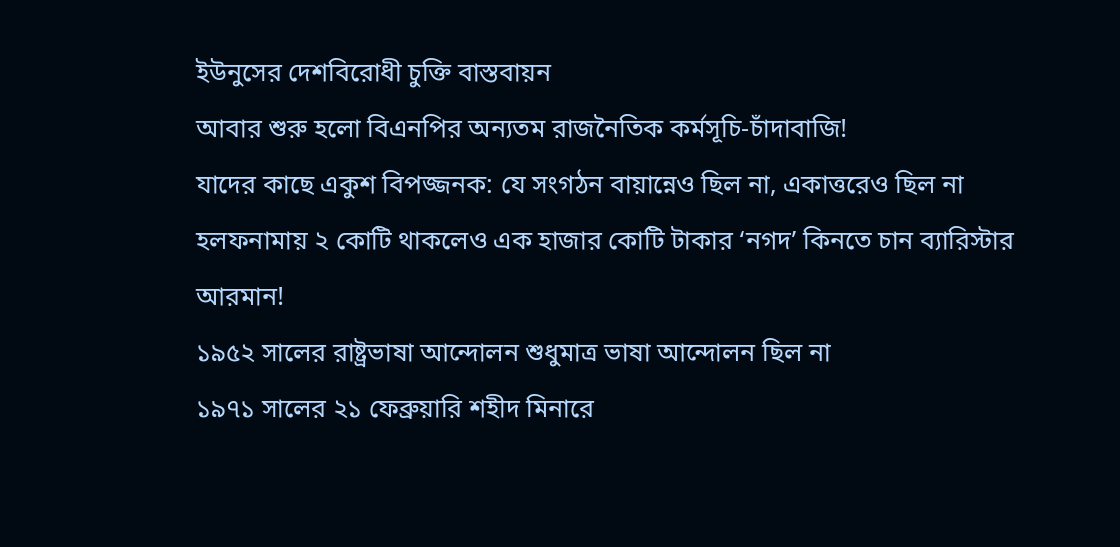ইউনুসের দেশবিরোধী চুক্তি বাস্তবায়ন
আবার শুরু হলো বিএনপির অন্যতম রাজনৈতিক কর্মসূচি-চাঁদাবাজি!
যাদের কাছে একুশ বিপজ্জনক: যে সংগঠন বায়ান্নেও ছিল না, একাত্তরেও ছিল না
হলফনামায় ২ কোটি থাকলেও এক হাজার কোটি টাকার ‘নগদ’ কিনতে চান ব্যারিস্টার আরমান!
১৯৫২ সালের রাষ্ট্রভাষা আন্দোলন শুধুমাত্র ভাষা আন্দোলন ছিল না
১৯৭১ সালের ২১ ফেব্রুয়ারি শহীদ মিনারে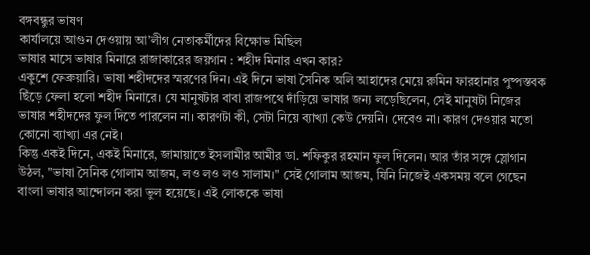বঙ্গবন্ধুর ভাষণ
কার্যালয়ে আগুন দেওয়ায় আ’লীগ নেতাকর্মীদের বিক্ষোভ মিছিল
ভাষার মাসে ভাষার মিনারে রাজাকারের জয়গান : শহীদ মিনার এখন কার?
একুশে ফেব্রুয়ারি। ভাষা শহীদদের স্মরণের দিন। এই দিনে ভাষা সৈনিক অলি আহাদের মেয়ে রুমিন ফারহানার পুষ্পস্তবক ছিঁড়ে ফেলা হলো শহীদ মিনারে। যে মানুষটার বাবা রাজপথে দাঁড়িয়ে ভাষার জন্য লড়েছিলেন, সেই মানুষটা নিজের ভাষার শহীদদের ফুল দিতে পারলেন না। কারণটা কী, সেটা নিয়ে ব্যাখ্যা কেউ দেয়নি। দেবেও না। কারণ দেওয়ার মতো কোনো ব্যাখ্যা এর নেই।
কিন্তু একই দিনে, একই মিনারে, জামায়াতে ইসলামীর আমীর ডা. শফিকুর রহমান ফুল দিলেন। আর তাঁর সঙ্গে স্লোগান উঠল, "ভাষা সৈনিক গোলাম আজম, লও লও লও সালাম।" সেই গোলাম আজম, যিনি নিজেই একসময় বলে গেছেন বাংলা ভাষার আন্দোলন করা ভুল হয়েছে। এই লোককে ভাষা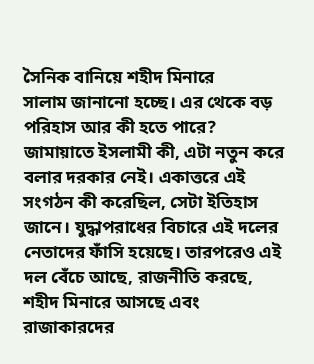সৈনিক বানিয়ে শহীদ মিনারে
সালাম জানানো হচ্ছে। এর থেকে বড় পরিহাস আর কী হতে পারে? জামায়াতে ইসলামী কী, এটা নতুন করে বলার দরকার নেই। একাত্তরে এই সংগঠন কী করেছিল, সেটা ইতিহাস জানে। যুদ্ধাপরাধের বিচারে এই দলের নেতাদের ফাঁসি হয়েছে। তারপরেও এই দল বেঁচে আছে, রাজনীতি করছে, শহীদ মিনারে আসছে এবং রাজাকারদের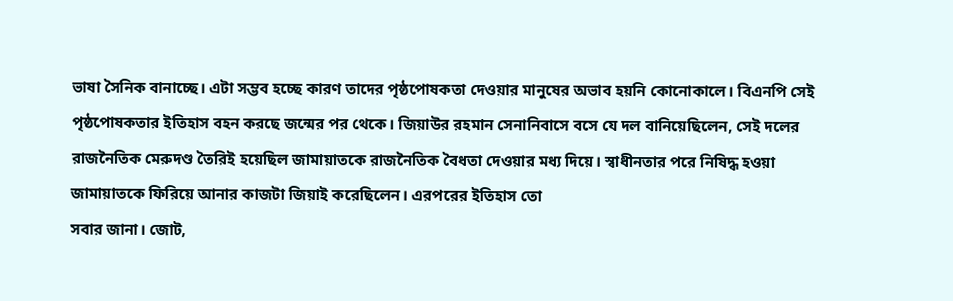ভাষা সৈনিক বানাচ্ছে। এটা সম্ভব হচ্ছে কারণ তাদের পৃষ্ঠপোষকতা দেওয়ার মানুষের অভাব হয়নি কোনোকালে। বিএনপি সেই পৃষ্ঠপোষকতার ইতিহাস বহন করছে জন্মের পর থেকে। জিয়াউর রহমান সেনানিবাসে বসে যে দল বানিয়েছিলেন, সেই দলের রাজনৈতিক মেরুদণ্ড তৈরিই হয়েছিল জামায়াতকে রাজনৈতিক বৈধতা দেওয়ার মধ্য দিয়ে। স্বাধীনতার পরে নিষিদ্ধ হওয়া জামায়াতকে ফিরিয়ে আনার কাজটা জিয়াই করেছিলেন। এরপরের ইতিহাস তো
সবার জানা। জোট,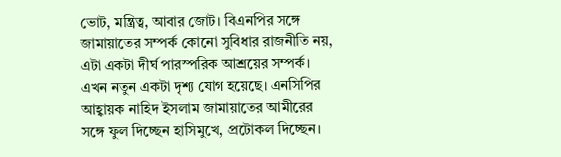ভোট, মন্ত্রিত্ব, আবার জোট। বিএনপির সঙ্গে জামায়াতের সম্পর্ক কোনো সুবিধার রাজনীতি নয়, এটা একটা দীর্ঘ পারস্পরিক আশ্রয়ের সম্পর্ক। এখন নতুন একটা দৃশ্য যোগ হয়েছে। এনসিপির আহ্বায়ক নাহিদ ইসলাম জামায়াতের আমীরের সঙ্গে ফুল দিচ্ছেন হাসিমুখে, প্রটোকল দিচ্ছেন।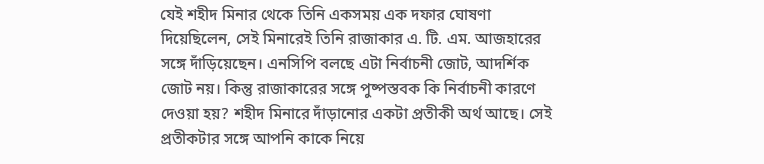যেই শহীদ মিনার থেকে তিনি একসময় এক দফার ঘোষণা দিয়েছিলেন, সেই মিনারেই তিনি রাজাকার এ. টি. এম. আজহারের সঙ্গে দাঁড়িয়েছেন। এনসিপি বলছে এটা নির্বাচনী জোট, আদর্শিক জোট নয়। কিন্তু রাজাকারের সঙ্গে পুষ্পস্তবক কি নির্বাচনী কারণে দেওয়া হয়? শহীদ মিনারে দাঁড়ানোর একটা প্রতীকী অর্থ আছে। সেই প্রতীকটার সঙ্গে আপনি কাকে নিয়ে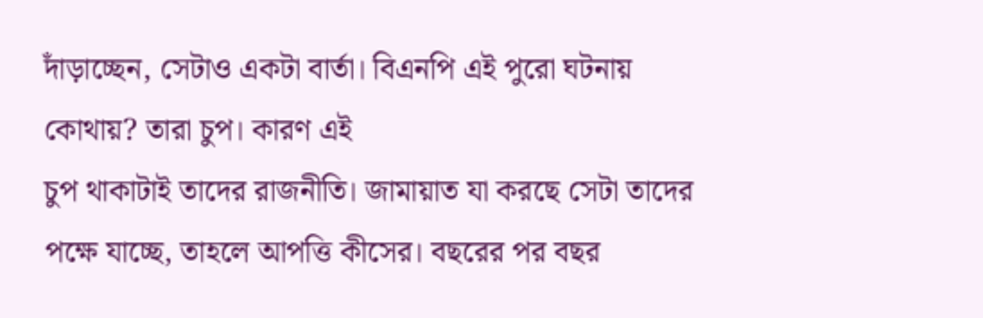দাঁড়াচ্ছেন, সেটাও একটা বার্তা। বিএনপি এই পুরো ঘটনায় কোথায়? তারা চুপ। কারণ এই
চুপ থাকাটাই তাদের রাজনীতি। জামায়াত যা করছে সেটা তাদের পক্ষে যাচ্ছে, তাহলে আপত্তি কীসের। বছরের পর বছর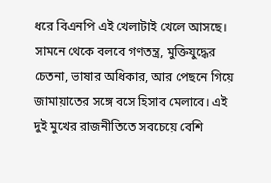ধরে বিএনপি এই খেলাটাই খেলে আসছে। সামনে থেকে বলবে গণতন্ত্র, মুক্তিযুদ্ধের চেতনা, ভাষার অধিকার, আর পেছনে গিয়ে জামায়াতের সঙ্গে বসে হিসাব মেলাবে। এই দুই মুখের রাজনীতিতে সবচেয়ে বেশি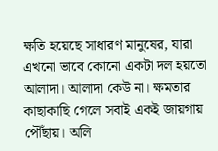ক্ষতি হয়েছে সাধারণ মানুষের, যারা এখনো ভাবে কোনো একটা দল হয়তো আলাদা। আলাদা কেউ না। ক্ষমতার কাছাকাছি গেলে সবাই একই জায়গায় পৌঁছায়। অলি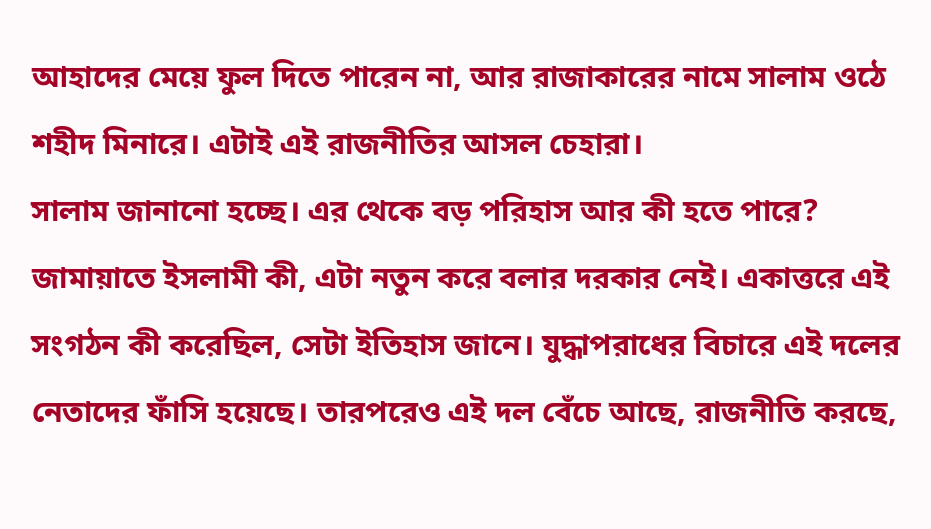আহাদের মেয়ে ফুল দিতে পারেন না, আর রাজাকারের নামে সালাম ওঠে শহীদ মিনারে। এটাই এই রাজনীতির আসল চেহারা।
সালাম জানানো হচ্ছে। এর থেকে বড় পরিহাস আর কী হতে পারে? জামায়াতে ইসলামী কী, এটা নতুন করে বলার দরকার নেই। একাত্তরে এই সংগঠন কী করেছিল, সেটা ইতিহাস জানে। যুদ্ধাপরাধের বিচারে এই দলের নেতাদের ফাঁসি হয়েছে। তারপরেও এই দল বেঁচে আছে, রাজনীতি করছে,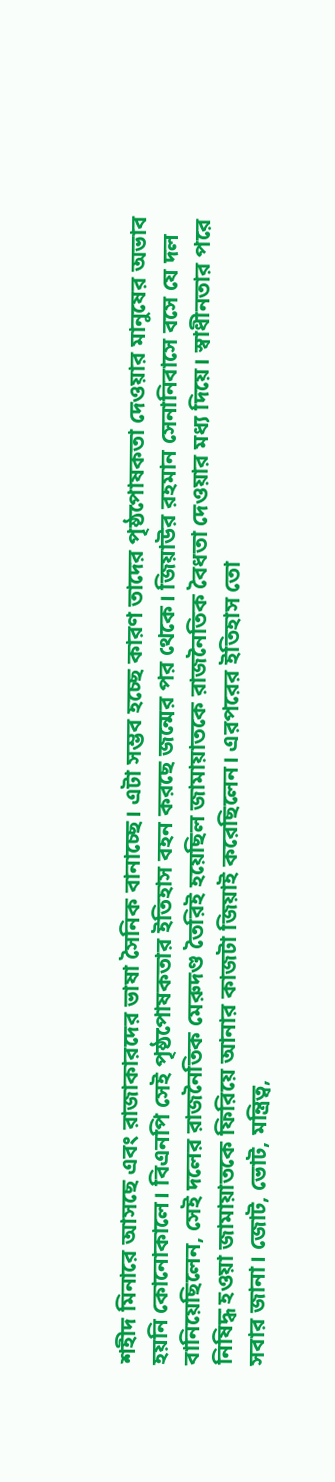শহীদ মিনারে আসছে এবং রাজাকারদের ভাষা সৈনিক বানাচ্ছে। এটা সম্ভব হচ্ছে কারণ তাদের পৃষ্ঠপোষকতা দেওয়ার মানুষের অভাব হয়নি কোনোকালে। বিএনপি সেই পৃষ্ঠপোষকতার ইতিহাস বহন করছে জন্মের পর থেকে। জিয়াউর রহমান সেনানিবাসে বসে যে দল বানিয়েছিলেন, সেই দলের রাজনৈতিক মেরুদণ্ড তৈরিই হয়েছিল জামায়াতকে রাজনৈতিক বৈধতা দেওয়ার মধ্য দিয়ে। স্বাধীনতার পরে নিষিদ্ধ হওয়া জামায়াতকে ফিরিয়ে আনার কাজটা জিয়াই করেছিলেন। এরপরের ইতিহাস তো
সবার জানা। জোট, ভোট, মন্ত্রিত্ব,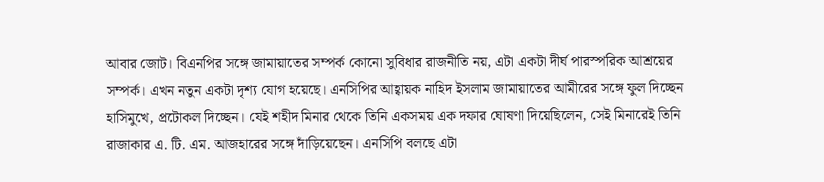আবার জোট। বিএনপির সঙ্গে জামায়াতের সম্পর্ক কোনো সুবিধার রাজনীতি নয়, এটা একটা দীর্ঘ পারস্পরিক আশ্রয়ের সম্পর্ক। এখন নতুন একটা দৃশ্য যোগ হয়েছে। এনসিপির আহ্বায়ক নাহিদ ইসলাম জামায়াতের আমীরের সঙ্গে ফুল দিচ্ছেন হাসিমুখে, প্রটোকল দিচ্ছেন। যেই শহীদ মিনার থেকে তিনি একসময় এক দফার ঘোষণা দিয়েছিলেন, সেই মিনারেই তিনি রাজাকার এ. টি. এম. আজহারের সঙ্গে দাঁড়িয়েছেন। এনসিপি বলছে এটা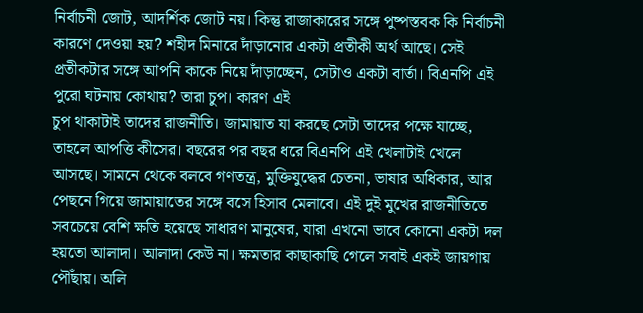নির্বাচনী জোট, আদর্শিক জোট নয়। কিন্তু রাজাকারের সঙ্গে পুষ্পস্তবক কি নির্বাচনী কারণে দেওয়া হয়? শহীদ মিনারে দাঁড়ানোর একটা প্রতীকী অর্থ আছে। সেই প্রতীকটার সঙ্গে আপনি কাকে নিয়ে দাঁড়াচ্ছেন, সেটাও একটা বার্তা। বিএনপি এই পুরো ঘটনায় কোথায়? তারা চুপ। কারণ এই
চুপ থাকাটাই তাদের রাজনীতি। জামায়াত যা করছে সেটা তাদের পক্ষে যাচ্ছে, তাহলে আপত্তি কীসের। বছরের পর বছর ধরে বিএনপি এই খেলাটাই খেলে আসছে। সামনে থেকে বলবে গণতন্ত্র, মুক্তিযুদ্ধের চেতনা, ভাষার অধিকার, আর পেছনে গিয়ে জামায়াতের সঙ্গে বসে হিসাব মেলাবে। এই দুই মুখের রাজনীতিতে সবচেয়ে বেশি ক্ষতি হয়েছে সাধারণ মানুষের, যারা এখনো ভাবে কোনো একটা দল হয়তো আলাদা। আলাদা কেউ না। ক্ষমতার কাছাকাছি গেলে সবাই একই জায়গায় পৌঁছায়। অলি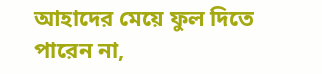আহাদের মেয়ে ফুল দিতে পারেন না,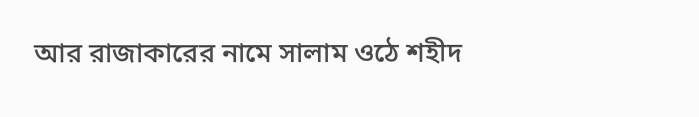আর রাজাকারের নামে সালাম ওঠে শহীদ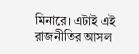মিনারে। এটাই এই রাজনীতির আসল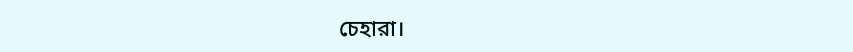চেহারা।